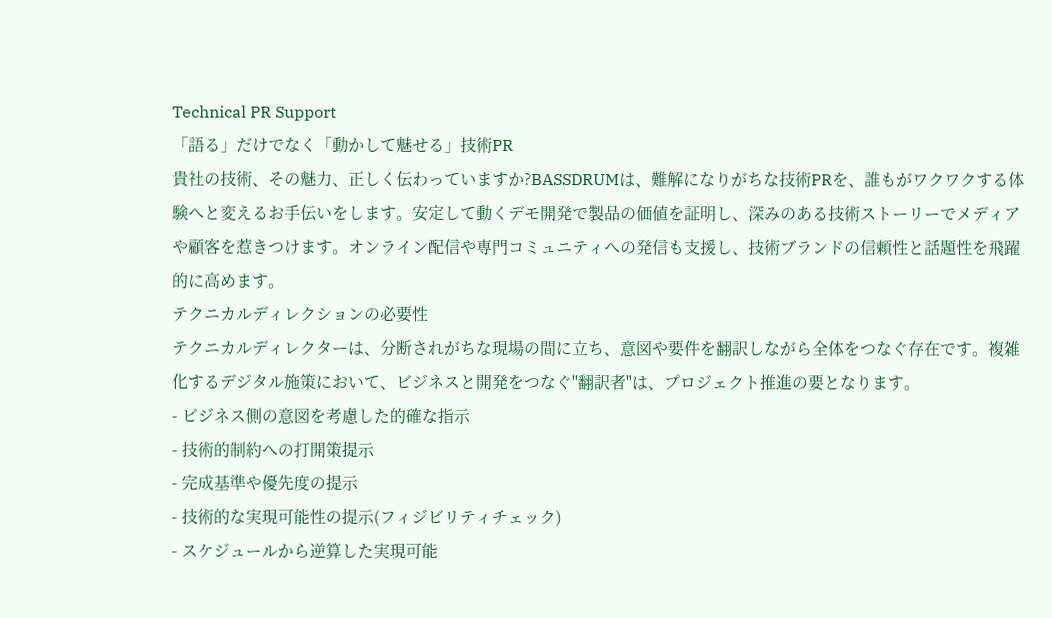Technical PR Support
「語る」だけでなく「動かして魅せる」技術PR
貴社の技術、その魅力、正しく伝わっていますか?BASSDRUMは、難解になりがちな技術PRを、誰もがワクワクする体験へと変えるお手伝いをします。安定して動くデモ開発で製品の価値を証明し、深みのある技術ストーリーでメディアや顧客を惹きつけます。オンライン配信や専門コミュニティへの発信も支援し、技術ブランドの信頼性と話題性を飛躍的に高めます。
テクニカルディレクションの必要性
テクニカルディレクターは、分断されがちな現場の間に立ち、意図や要件を翻訳しながら全体をつなぐ存在です。複雑化するデジタル施策において、ビジネスと開発をつなぐ"翻訳者"は、プロジェクト推進の要となります。
- ビジネス側の意図を考慮した的確な指示
- 技術的制約への打開策提示
- 完成基準や優先度の提示
- 技術的な実現可能性の提示(フィジビリティチェック)
- スケジュールから逆算した実現可能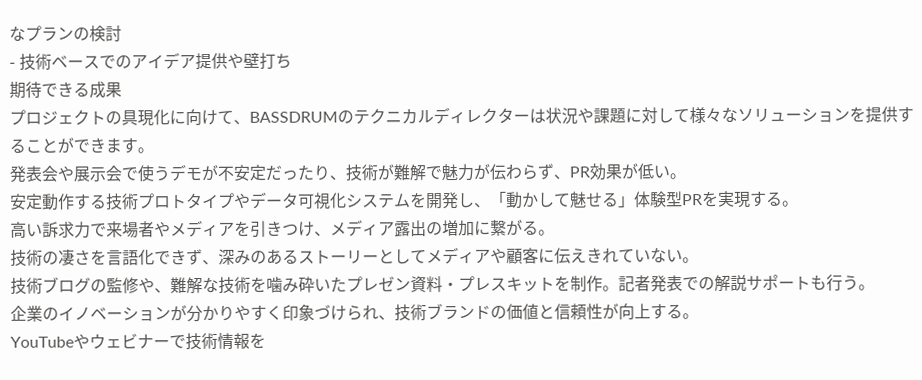なプランの検討
- 技術ベースでのアイデア提供や壁打ち
期待できる成果
プロジェクトの具現化に向けて、BASSDRUMのテクニカルディレクターは状況や課題に対して様々なソリューションを提供することができます。
発表会や展示会で使うデモが不安定だったり、技術が難解で魅力が伝わらず、PR効果が低い。
安定動作する技術プロトタイプやデータ可視化システムを開発し、「動かして魅せる」体験型PRを実現する。
高い訴求力で来場者やメディアを引きつけ、メディア露出の増加に繋がる。
技術の凄さを言語化できず、深みのあるストーリーとしてメディアや顧客に伝えきれていない。
技術ブログの監修や、難解な技術を噛み砕いたプレゼン資料・プレスキットを制作。記者発表での解説サポートも行う。
企業のイノベーションが分かりやすく印象づけられ、技術ブランドの価値と信頼性が向上する。
YouTubeやウェビナーで技術情報を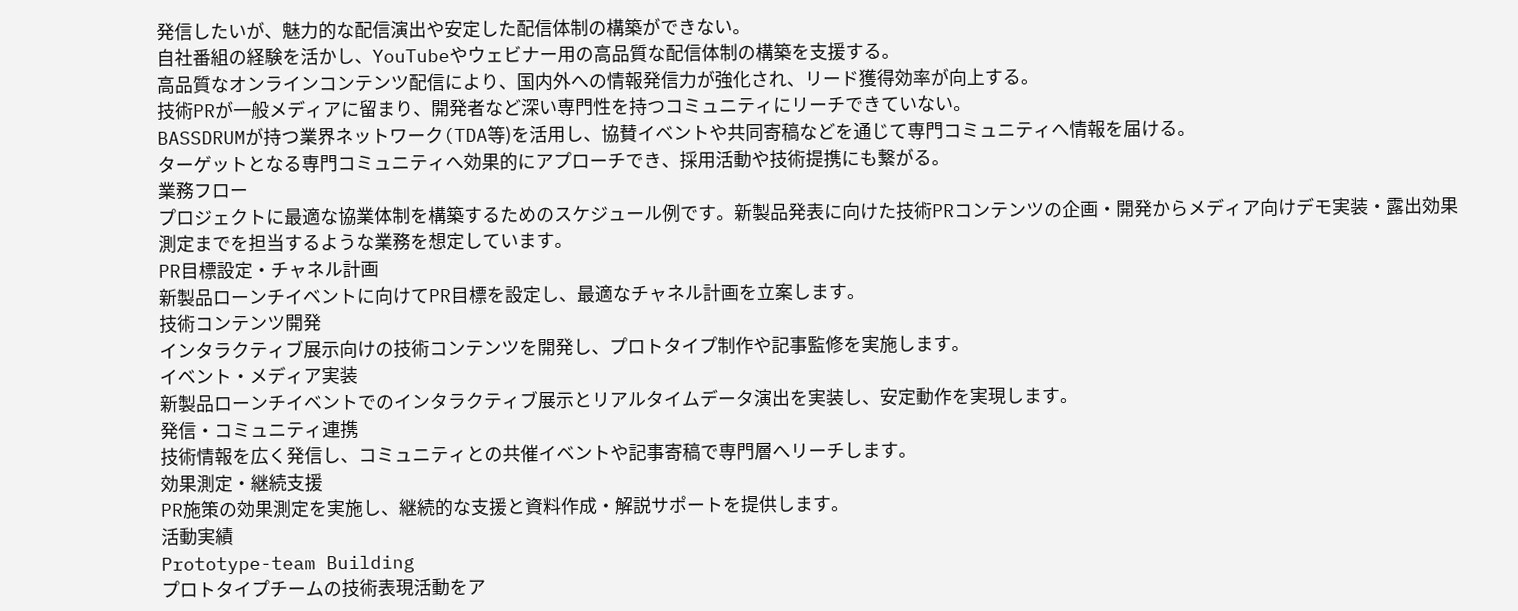発信したいが、魅力的な配信演出や安定した配信体制の構築ができない。
自社番組の経験を活かし、YouTubeやウェビナー用の高品質な配信体制の構築を支援する。
高品質なオンラインコンテンツ配信により、国内外への情報発信力が強化され、リード獲得効率が向上する。
技術PRが一般メディアに留まり、開発者など深い専門性を持つコミュニティにリーチできていない。
BASSDRUMが持つ業界ネットワーク(TDA等)を活用し、協賛イベントや共同寄稿などを通じて専門コミュニティへ情報を届ける。
ターゲットとなる専門コミュニティへ効果的にアプローチでき、採用活動や技術提携にも繋がる。
業務フロー
プロジェクトに最適な協業体制を構築するためのスケジュール例です。新製品発表に向けた技術PRコンテンツの企画・開発からメディア向けデモ実装・露出効果測定までを担当するような業務を想定しています。
PR目標設定・チャネル計画
新製品ローンチイベントに向けてPR目標を設定し、最適なチャネル計画を立案します。
技術コンテンツ開発
インタラクティブ展示向けの技術コンテンツを開発し、プロトタイプ制作や記事監修を実施します。
イベント・メディア実装
新製品ローンチイベントでのインタラクティブ展示とリアルタイムデータ演出を実装し、安定動作を実現します。
発信・コミュニティ連携
技術情報を広く発信し、コミュニティとの共催イベントや記事寄稿で専門層へリーチします。
効果測定・継続支援
PR施策の効果測定を実施し、継続的な支援と資料作成・解説サポートを提供します。
活動実績
Prototype-team Building
プロトタイプチームの技術表現活動をア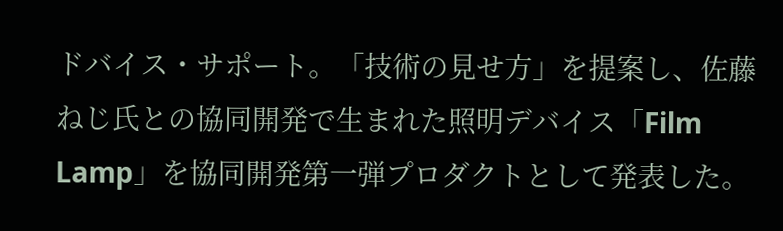ドバイス・サポート。「技術の見せ方」を提案し、佐藤ねじ氏との協同開発で生まれた照明デバイス「Film Lamp」を協同開発第一弾プロダクトとして発表した。